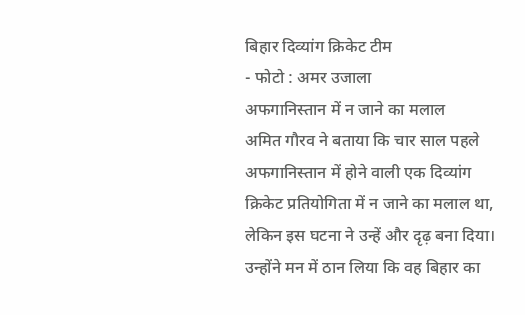बिहार दिव्यांग क्रिकेट टीम
- फोटो : अमर उजाला
अफगानिस्तान में न जाने का मलाल
अमित गौरव ने बताया कि चार साल पहले अफगानिस्तान में होने वाली एक दिव्यांग क्रिकेट प्रतियोगिता में न जाने का मलाल था, लेकिन इस घटना ने उन्हें और दृढ़ बना दिया। उन्होंने मन में ठान लिया कि वह बिहार का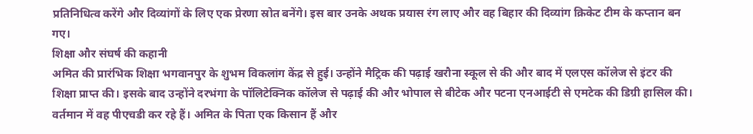प्रतिनिधित्व करेंगे और दिव्यांगों के लिए एक प्रेरणा स्रोत बनेंगे। इस बार उनके अथक प्रयास रंग लाए और वह बिहार की दिव्यांग क्रिकेट टीम के कप्तान बन गए।
शिक्षा और संघर्ष की कहानी
अमित की प्रारंभिक शिक्षा भगवानपुर के शुभम विकलांग केंद्र से हुई। उन्होंने मैट्रिक की पढ़ाई खरौना स्कूल से की और बाद में एलएस कॉलेज से इंटर की शिक्षा प्राप्त की। इसके बाद उन्होंने दरभंगा के पॉलिटेक्निक कॉलेज से पढ़ाई की और भोपाल से बीटेक और पटना एनआईटी से एमटेक की डिग्री हासिल की। वर्तमान में वह पीएचडी कर रहे हैं। अमित के पिता एक किसान हैं और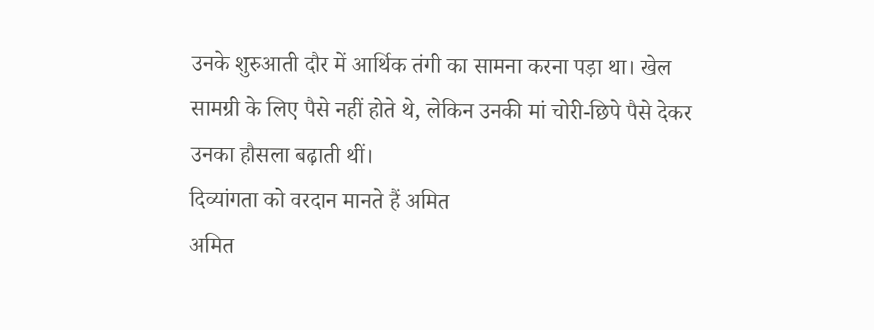उनके शुरुआती दौर में आर्थिक तंगी का सामना करना पड़ा था। खेल सामग्री के लिए पैसे नहीं होते थे, लेकिन उनकी मां चोरी-छिपे पैसे देकर उनका हौसला बढ़ाती थीं।
दिव्यांगता को वरदान मानते हैं अमित
अमित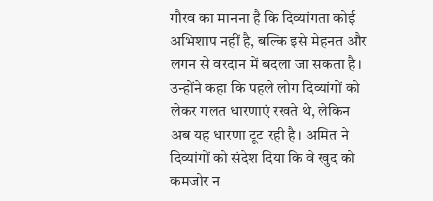गौरव का मानना है कि दिव्यांगता कोई अभिशाप नहीं है, बल्कि इसे मेहनत और लगन से वरदान में बदला जा सकता है। उन्होंने कहा कि पहले लोग दिव्यांगों को लेकर गलत धारणाएं रखते थे, लेकिन अब यह धारणा टूट रही है। अमित ने दिव्यांगों को संदेश दिया कि वे खुद को कमजोर न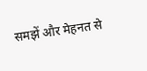समझें और मेहनत से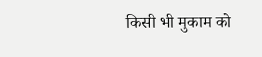किसी भी मुकाम को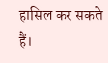हासिल कर सकते हैं।